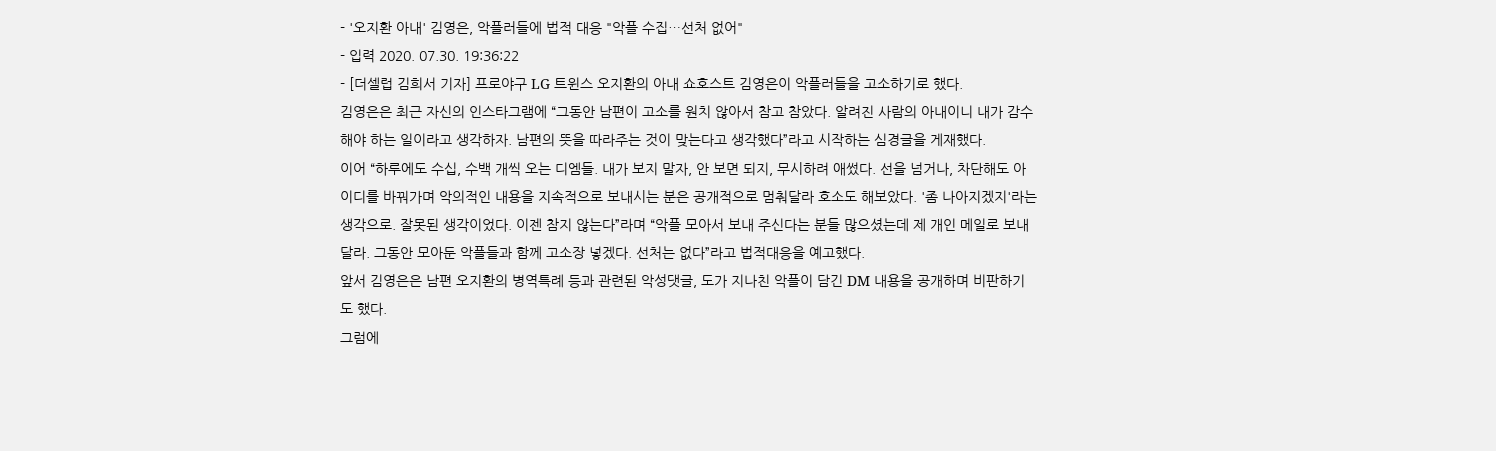- '오지환 아내' 김영은, 악플러들에 법적 대응 "악플 수집…선처 없어"
- 입력 2020. 07.30. 19:36:22
- [더셀럽 김희서 기자] 프로야구 LG 트윈스 오지환의 아내 쇼호스트 김영은이 악플러들을 고소하기로 했다.
김영은은 최근 자신의 인스타그램에 “그동안 남편이 고소를 원치 않아서 참고 참았다. 알려진 사람의 아내이니 내가 감수해야 하는 일이라고 생각하자. 남편의 뜻을 따라주는 것이 맞는다고 생각했다”라고 시작하는 심경글을 게재했다.
이어 “하루에도 수십, 수백 개씩 오는 디엠들. 내가 보지 말자, 안 보면 되지, 무시하려 애썼다. 선을 넘거나, 차단해도 아이디를 바꿔가며 악의적인 내용을 지속적으로 보내시는 분은 공개적으로 멈춰달라 호소도 해보았다. '좀 나아지겠지'라는 생각으로. 잘못된 생각이었다. 이젠 참지 않는다”라며 “악플 모아서 보내 주신다는 분들 많으셨는데 제 개인 메일로 보내달라. 그동안 모아둔 악플들과 함께 고소장 넣겠다. 선처는 없다”라고 법적대응을 예고했다.
앞서 김영은은 남편 오지환의 병역특례 등과 관련된 악성댓글, 도가 지나친 악플이 담긴 DM 내용을 공개하며 비판하기도 했다.
그럼에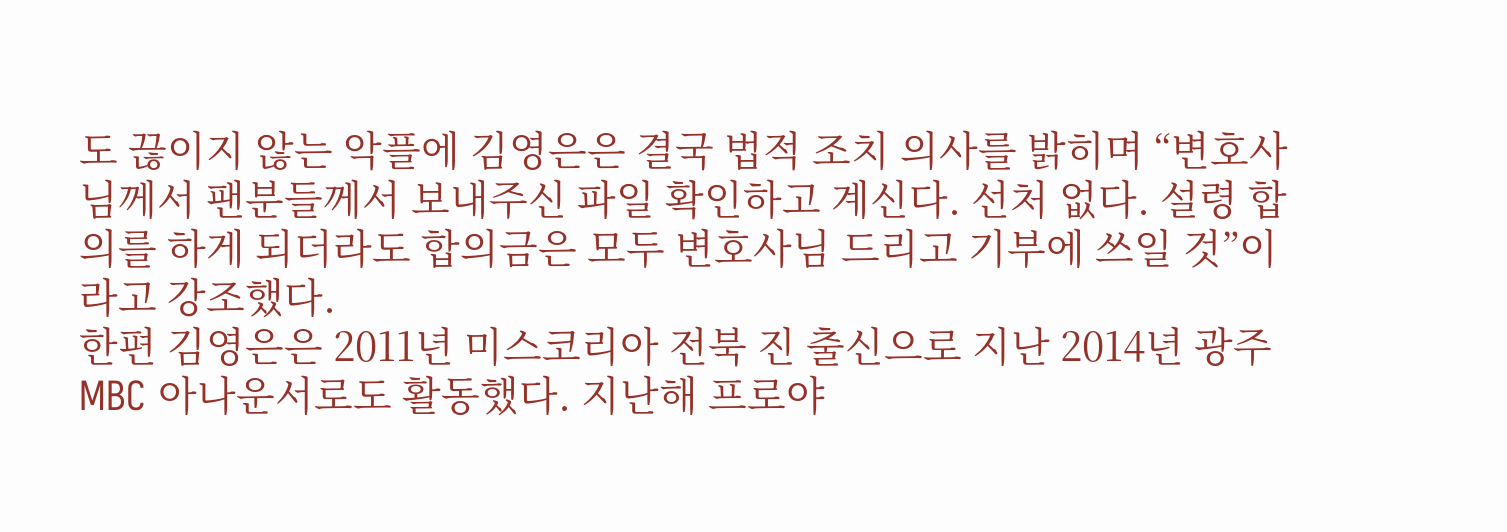도 끊이지 않는 악플에 김영은은 결국 법적 조치 의사를 밝히며 “변호사님께서 팬분들께서 보내주신 파일 확인하고 계신다. 선처 없다. 설령 합의를 하게 되더라도 합의금은 모두 변호사님 드리고 기부에 쓰일 것”이라고 강조했다.
한편 김영은은 2011년 미스코리아 전북 진 출신으로 지난 2014년 광주 MBC 아나운서로도 활동했다. 지난해 프로야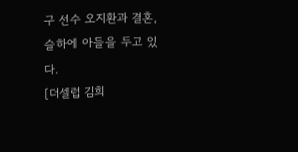구 선수 오지환과 결혼, 슬하에 아들을 두고 있다.
[더셀럽 김희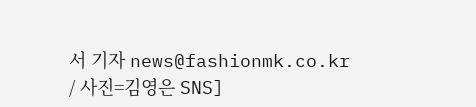서 기자 news@fashionmk.co.kr / 사진=김영은 SNS]